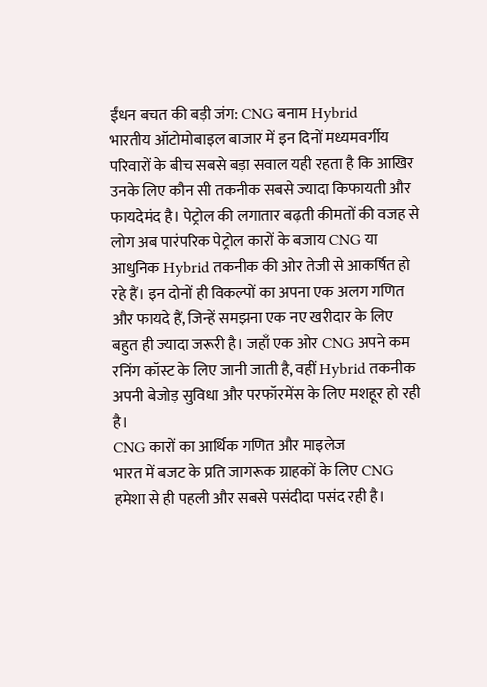ईंधन बचत की बड़ी जंग: CNG बनाम Hybrid
भारतीय ऑटोमोबाइल बाजार में इन दिनों मध्यमवर्गीय परिवारों के बीच सबसे बड़ा सवाल यही रहता है कि आखिर उनके लिए कौन सी तकनीक सबसे ज्यादा किफायती और फायदेमंद है। पेट्रोल की लगातार बढ़ती कीमतों की वजह से लोग अब पारंपरिक पेट्रोल कारों के बजाय CNG या आधुनिक Hybrid तकनीक की ओर तेजी से आकर्षित हो रहे हैं। इन दोनों ही विकल्पों का अपना एक अलग गणित और फायदे हैं, जिन्हें समझना एक नए खरीदार के लिए बहुत ही ज्यादा जरूरी है। जहाँ एक ओर CNG अपने कम रनिंग कॉस्ट के लिए जानी जाती है, वहीं Hybrid तकनीक अपनी बेजोड़ सुविधा और परफॉरमेंस के लिए मशहूर हो रही है।
CNG कारों का आर्थिक गणित और माइलेज
भारत में बजट के प्रति जागरूक ग्राहकों के लिए CNG हमेशा से ही पहली और सबसे पसंदीदा पसंद रही है।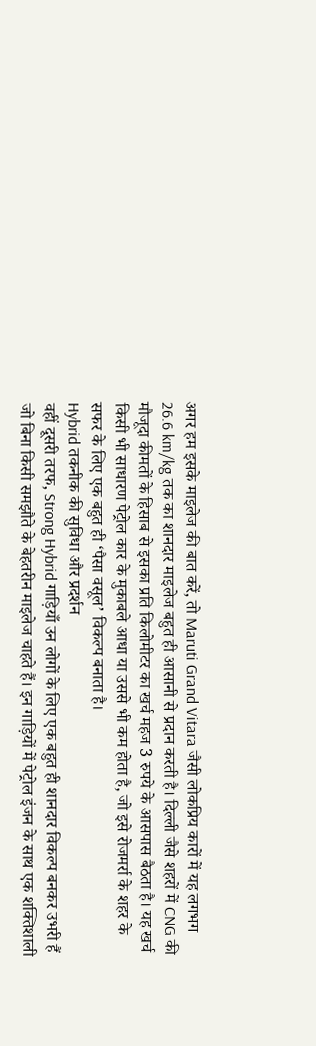अगर हम इसके माइलेज की बात करें, तो Maruti Grand Vitara जैसी लोकप्रिय कारों में यह लगभग 26.6 km/kg तक का शानदार माइलेज बहुत ही आसानी से प्रदान करती है। दिल्ली जैसे शहरों में CNG की मौजूदा कीमतों के हिसाब से इसका प्रति किलोमीटर का खर्च महज 3 रुपये के आसपास बैठता है। यह खर्च किसी भी साधारण पेट्रोल कार के मुकाबले आधा या उससे भी कम होता है, जो इसे रोजमर्रा के शहर के सफर के लिए एक बहुत ही ‘पैसा वसूल’ विकल्प बनाता है।
Hybrid तकनीक की सुविधा और प्रदर्शन
वहीं दूसरी तरफ, Strong Hybrid गाड़ियाँ उन लोगों के लिए एक बहुत ही शानदार विकल्प बनकर उभरी हैं जो बिना किसी समझौते के बेहतरीन माइलेज चाहते हैं। इन गाड़ियों में पेट्रोल इंजन के साथ एक शक्तिशाली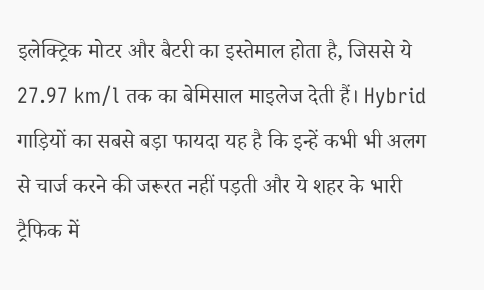इलेक्ट्रिक मोटर और बैटरी का इस्तेमाल होता है, जिससे ये 27.97 km/l तक का बेमिसाल माइलेज देती हैं। Hybrid गाड़ियों का सबसे बड़ा फायदा यह है कि इन्हें कभी भी अलग से चार्ज करने की जरूरत नहीं पड़ती और ये शहर के भारी ट्रैफिक में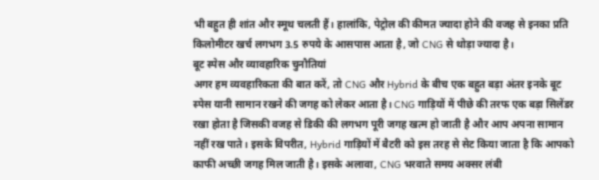भी बहुत ही शांत और स्मूथ चलती हैं। हालांकि, पेट्रोल की कीमत ज्यादा होने की वजह से इनका प्रति किलोमीटर खर्च लगभग 3.5 रुपये के आसपास आता है, जो CNG से थोड़ा ज्यादा है।
बूट स्पेस और व्यावहारिक चुनौतियां
अगर हम व्यवहारिकता की बात करें, तो CNG और Hybrid के बीच एक बहुत बड़ा अंतर इनके बूट स्पेस यानी सामान रखने की जगह को लेकर आता है। CNG गाड़ियों में पीछे की तरफ एक बड़ा सिलेंडर रखा होता है जिसकी वजह से डिकी की लगभग पूरी जगह खत्म हो जाती है और आप अपना सामान नहीं रख पाते। इसके विपरीत, Hybrid गाड़ियों में बैटरी को इस तरह से सेट किया जाता है कि आपको काफी अच्छी जगह मिल जाती है। इसके अलावा, CNG भरवाते समय अक्सर लंबी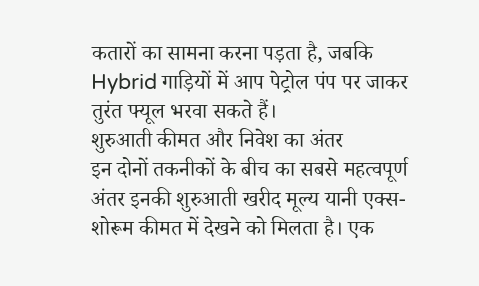कतारों का सामना करना पड़ता है, जबकि Hybrid गाड़ियों में आप पेट्रोल पंप पर जाकर तुरंत फ्यूल भरवा सकते हैं।
शुरुआती कीमत और निवेश का अंतर
इन दोनों तकनीकों के बीच का सबसे महत्वपूर्ण अंतर इनकी शुरुआती खरीद मूल्य यानी एक्स-शोरूम कीमत में देखने को मिलता है। एक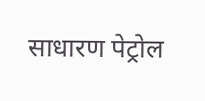साधारण पेट्रोल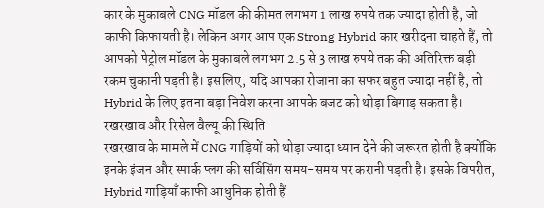कार के मुकाबले CNG मॉडल की कीमत लगभग 1 लाख रुपये तक ज्यादा होती है, जो काफी किफायती है। लेकिन अगर आप एक Strong Hybrid कार खरीदना चाहते हैं, तो आपको पेट्रोल मॉडल के मुकाबले लगभग 2.5 से 3 लाख रुपये तक की अतिरिक्त बड़ी रकम चुकानी पड़ती है। इसलिए, यदि आपका रोजाना का सफर बहुत ज्यादा नहीं है, तो Hybrid के लिए इतना बड़ा निवेश करना आपके बजट को थोड़ा बिगाड़ सकता है।
रखरखाव और रिसेल वैल्यू की स्थिति
रखरखाव के मामले में CNG गाड़ियों को थोड़ा ज्यादा ध्यान देने की जरूरत होती है क्योंकि इनके इंजन और स्पार्क प्लग की सर्विसिंग समय-समय पर करानी पड़ती है। इसके विपरीत, Hybrid गाड़ियाँ काफी आधुनिक होती हैं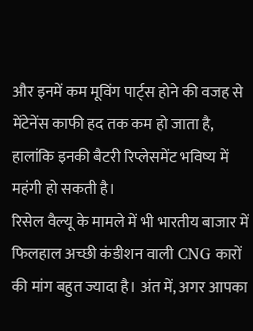और इनमें कम मूविंग पार्ट्स होने की वजह से मेंटेनेंस काफी हद तक कम हो जाता है, हालांकि इनकी बैटरी रिप्लेसमेंट भविष्य में महंगी हो सकती है।
रिसेल वैल्यू के मामले में भी भारतीय बाजार में फिलहाल अच्छी कंडीशन वाली CNG कारों की मांग बहुत ज्यादा है। अंत में, अगर आपका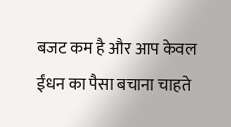बजट कम है और आप केवल ईंधन का पैसा बचाना चाहते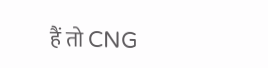हैं तो CNG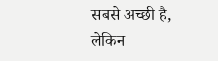सबसे अच्छी है, लेकिन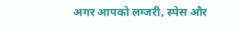अगर आपको लग्जरी, स्पेस और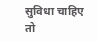सुविधा चाहिए तो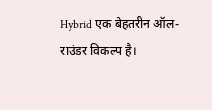Hybrid एक बेहतरीन ऑल-राउंडर विकल्प है।